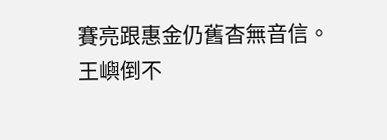賽亮跟惠金仍舊杳無音信。
王嶼倒不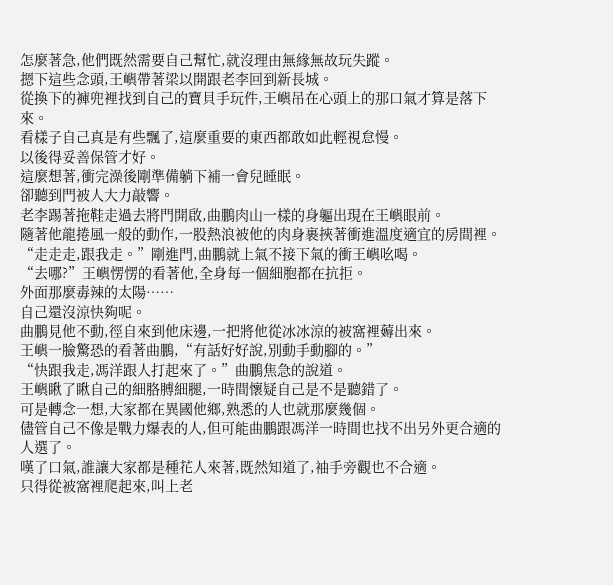怎麼著急,他們既然需要自己幫忙,就沒理由無緣無故玩失蹤。
摁下這些念頭,王嶼帶著梁以開跟老李回到新長城。
從換下的褲兜裡找到自己的寶貝手玩件,王嶼吊在心頭上的那口氣才算是落下來。
看樣子自己真是有些飄了,這麼重要的東西都敢如此輕視怠慢。
以後得妥善保管才好。
這麼想著,衝完澡後剛準備躺下補一會兒睡眠。
卻聽到門被人大力敲響。
老李踢著拖鞋走過去將門開啟,曲鵬肉山一樣的身軀出現在王嶼眼前。
隨著他龍捲風一般的動作,一股熱浪被他的肉身裹挾著衝進溫度適宜的房間裡。
“走走走,跟我走。”剛進門,曲鵬就上氣不接下氣的衝王嶼吆喝。
“去哪?”王嶼愣愣的看著他,全身每一個細胞都在抗拒。
外面那麼毒辣的太陽……
自己還沒涼快夠呢。
曲鵬見他不動,徑自來到他床邊,一把將他從冰冰涼的被窩裡薅出來。
王嶼一臉驚恐的看著曲鵬,“有話好好說,別動手動腳的。”
“快跟我走,馮洋跟人打起來了。”曲鵬焦急的說道。
王嶼瞅了瞅自己的細胳膊細腿,一時間懷疑自己是不是聽錯了。
可是轉念一想,大家都在異國他鄉,熟悉的人也就那麼幾個。
儘管自己不像是戰力爆表的人,但可能曲鵬跟馮洋一時間也找不出另外更合適的人選了。
嘆了口氣,誰讓大家都是種花人來著,既然知道了,袖手旁觀也不合適。
只得從被窩裡爬起來,叫上老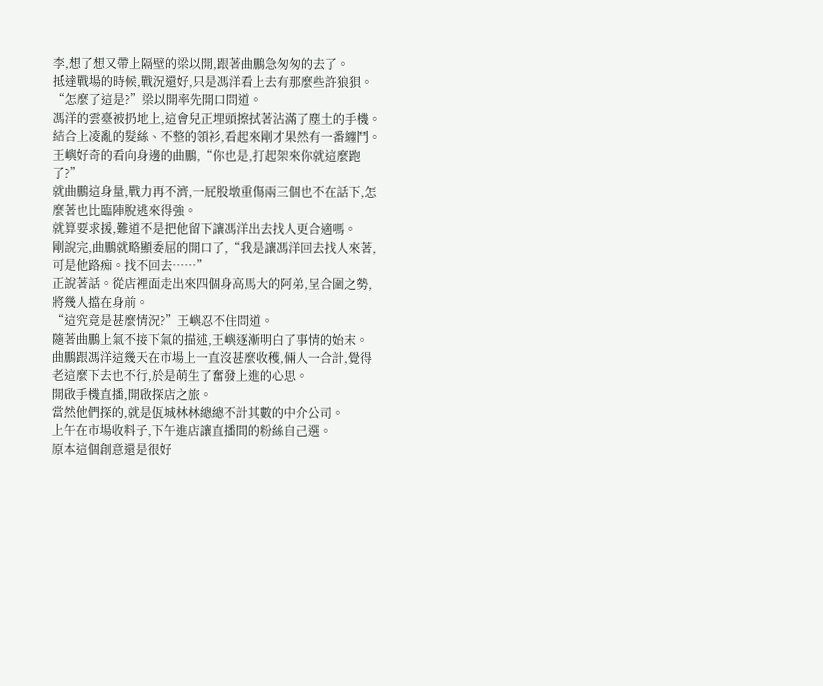李,想了想又帶上隔壁的梁以開,跟著曲鵬急匆匆的去了。
抵達戰場的時候,戰況還好,只是馮洋看上去有那麼些許狼狽。
“怎麼了這是?”梁以開率先開口問道。
馮洋的雲臺被扔地上,這會兒正埋頭擦拭著沾滿了塵土的手機。
結合上凌亂的髮絲、不整的領衫,看起來剛才果然有一番纏鬥。
王嶼好奇的看向身邊的曲鵬,“你也是,打起架來你就這麼跑了?”
就曲鵬這身量,戰力再不濟,一屁股墩重傷兩三個也不在話下,怎麼著也比臨陣脫逃來得強。
就算要求援,難道不是把他留下讓馮洋出去找人更合適嗎。
剛說完,曲鵬就略顯委屈的開口了,“我是讓馮洋回去找人來著,可是他路痴。找不回去……”
正說著話。從店裡面走出來四個身高馬大的阿弟,呈合圍之勢,將幾人擋在身前。
“這究竟是甚麼情況?”王嶼忍不住問道。
隨著曲鵬上氣不接下氣的描述,王嶼逐漸明白了事情的始末。
曲鵬跟馮洋這幾天在市場上一直沒甚麼收穫,倆人一合計,覺得老這麼下去也不行,於是萌生了奮發上進的心思。
開啟手機直播,開啟探店之旅。
當然他們探的,就是佤城林林總總不計其數的中介公司。
上午在市場收料子,下午進店讓直播間的粉絲自己選。
原本這個創意還是很好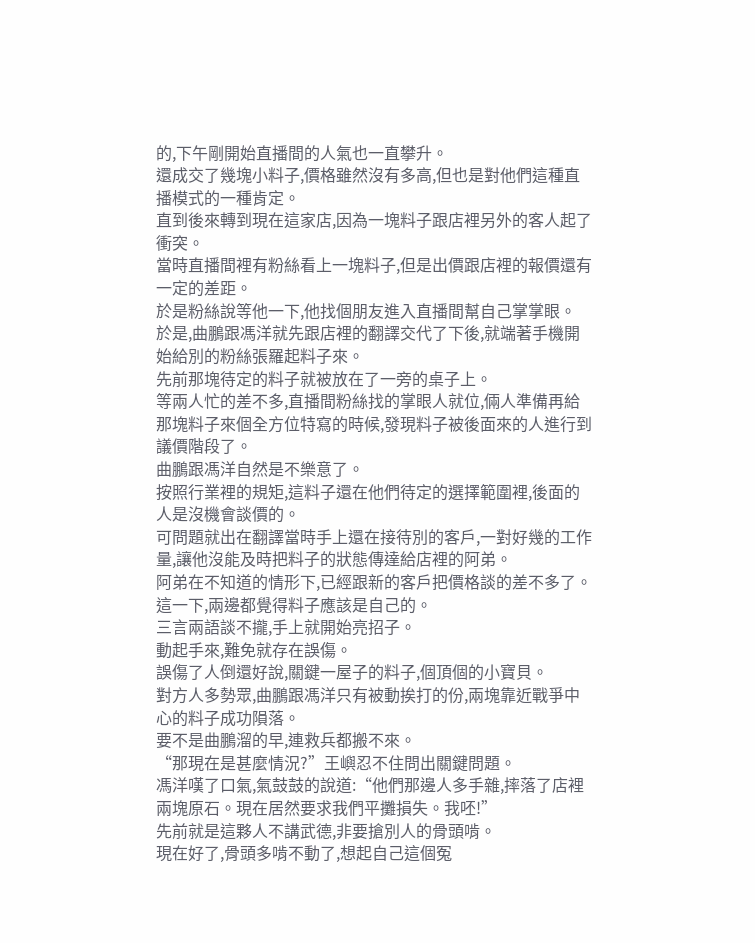的,下午剛開始直播間的人氣也一直攀升。
還成交了幾塊小料子,價格雖然沒有多高,但也是對他們這種直播模式的一種肯定。
直到後來轉到現在這家店,因為一塊料子跟店裡另外的客人起了衝突。
當時直播間裡有粉絲看上一塊料子,但是出價跟店裡的報價還有一定的差距。
於是粉絲說等他一下,他找個朋友進入直播間幫自己掌掌眼。
於是,曲鵬跟馮洋就先跟店裡的翻譯交代了下後,就端著手機開始給別的粉絲張羅起料子來。
先前那塊待定的料子就被放在了一旁的桌子上。
等兩人忙的差不多,直播間粉絲找的掌眼人就位,倆人準備再給那塊料子來個全方位特寫的時候,發現料子被後面來的人進行到議價階段了。
曲鵬跟馮洋自然是不樂意了。
按照行業裡的規矩,這料子還在他們待定的選擇範圍裡,後面的人是沒機會談價的。
可問題就出在翻譯當時手上還在接待別的客戶,一對好幾的工作量,讓他沒能及時把料子的狀態傳達給店裡的阿弟。
阿弟在不知道的情形下,已經跟新的客戶把價格談的差不多了。
這一下,兩邊都覺得料子應該是自己的。
三言兩語談不攏,手上就開始亮招子。
動起手來,難免就存在誤傷。
誤傷了人倒還好說,關鍵一屋子的料子,個頂個的小寶貝。
對方人多勢眾,曲鵬跟馮洋只有被動挨打的份,兩塊靠近戰爭中心的料子成功隕落。
要不是曲鵬溜的早,連救兵都搬不來。
“那現在是甚麼情況?”王嶼忍不住問出關鍵問題。
馮洋嘆了口氣,氣鼓鼓的說道:“他們那邊人多手雜,摔落了店裡兩塊原石。現在居然要求我們平攤損失。我呸!”
先前就是這夥人不講武德,非要搶別人的骨頭啃。
現在好了,骨頭多啃不動了,想起自己這個冤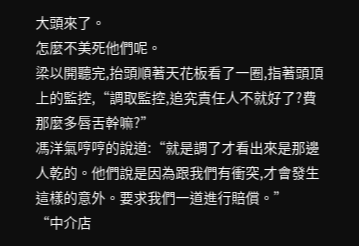大頭來了。
怎麼不美死他們呢。
梁以開聽完,抬頭順著天花板看了一圈,指著頭頂上的監控,“調取監控,追究責任人不就好了?費那麼多唇舌幹嘛?”
馮洋氣哼哼的說道:“就是調了才看出來是那邊人乾的。他們說是因為跟我們有衝突,才會發生這樣的意外。要求我們一道進行賠償。”
“中介店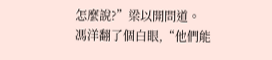怎麼說?”梁以開問道。
馮洋翻了個白眼,“他們能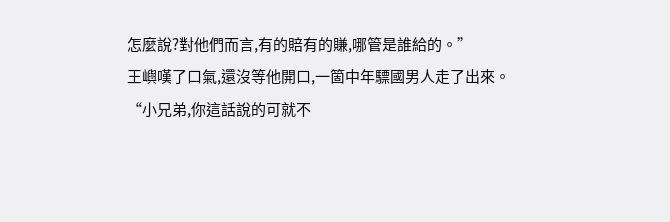怎麼說?對他們而言,有的賠有的賺,哪管是誰給的。”
王嶼嘆了口氣,還沒等他開口,一箇中年驃國男人走了出來。
“小兄弟,你這話說的可就不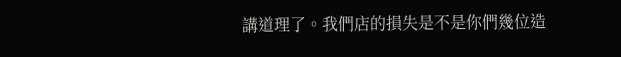講道理了。我們店的損失是不是你們幾位造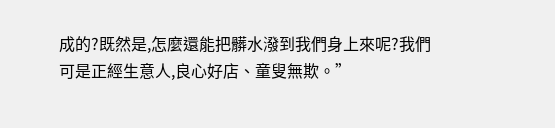成的?既然是,怎麼還能把髒水潑到我們身上來呢?我們可是正經生意人,良心好店、童叟無欺。”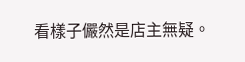看樣子儼然是店主無疑。